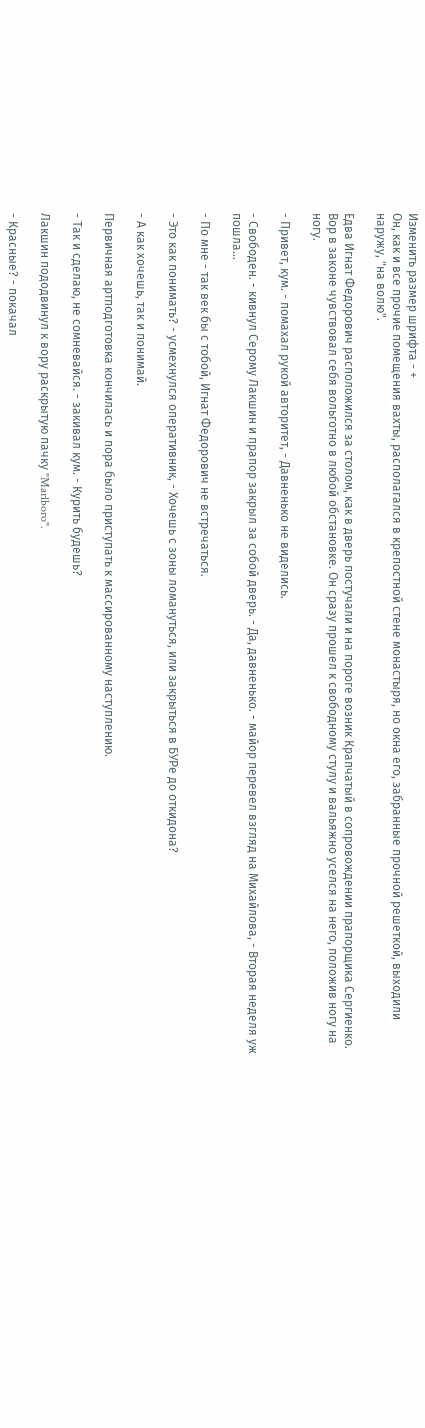Изменить размер шрифта - +
Он, как и все прочие помещения вахты, располагался в крепостной стене монастыря, но окна его, забранные прочной решеткой, выходили наружу, "на волю".

Едва Игнат Федорович расположился за столом, как в дверь постучали и на пороге возник Крапчатый в сопровождении прапорщика Сергиенко. Вор в законе чувствовал себя вольготно в любой обстановке. Он сразу прошел к свободному стулу и вальяжно уселся на него, положив ногу на ногу.

- Привет, кум. - помахал рукой авторитет, - Давненько не виделись.

- Свободен. - кивнул Серому Лакшин и прапор закрыл за собой дверь. - Да, давненько. - майор перевел взгляд на Михайлова, - Вторая неделя уж пошла...

- По мне - так век бы с тобой, Игнат Федорович не встречаться.

- Это как понимать? - усмехнулся оперативник, - Хочешь с зоны ломануться, или закрыться в БУРе до откидона?

- А как хочешь, так и понимай.

Первичная артподготовка кончилась и пора было приступать к массированному наступлению.

- Так и сделаю, не сомневайся. - закивал кум. - Курить будешь?

Лакшин пододвинул к вору раскрытую пачку "Marlboro".

- Красные? - покачал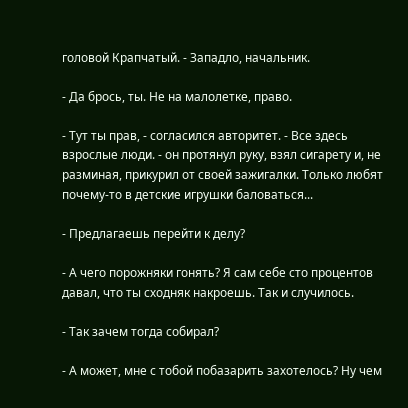головой Крапчатый. - Западло, начальник.

- Да брось, ты. Не на малолетке, право.

- Тут ты прав, - согласился авторитет. - Все здесь взрослые люди. - он протянул руку, взял сигарету и, не разминая, прикурил от своей зажигалки. Только любят почему-то в детские игрушки баловаться...

- Предлагаешь перейти к делу?

- А чего порожняки гонять? Я сам себе сто процентов давал, что ты сходняк накроешь. Так и случилось.

- Так зачем тогда собирал?

- А может, мне с тобой побазарить захотелось? Ну чем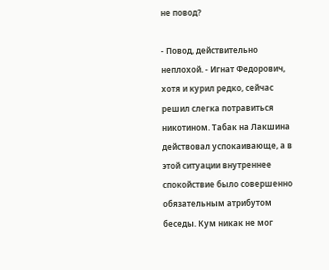не повод?

- Повод, действительно неплохой. - Игнат Федорович, хотя и курил редко, сейчас решил слегка потравиться никотином. Табак на Лакшина действовал успокаивающе, а в этой ситуации внутреннее спокойствие было совершенно обязательным атрибутом беседы. Кум никак не мог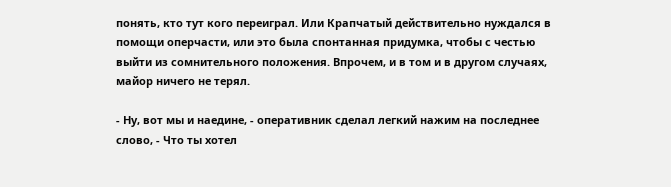понять, кто тут кого переиграл. Или Крапчатый действительно нуждался в помощи оперчасти, или это была спонтанная придумка, чтобы с честью выйти из сомнительного положения. Впрочем, и в том и в другом случаях, майор ничего не терял.

- Ну, вот мы и наедине, - оперативник сделал легкий нажим на последнее слово, - Что ты хотел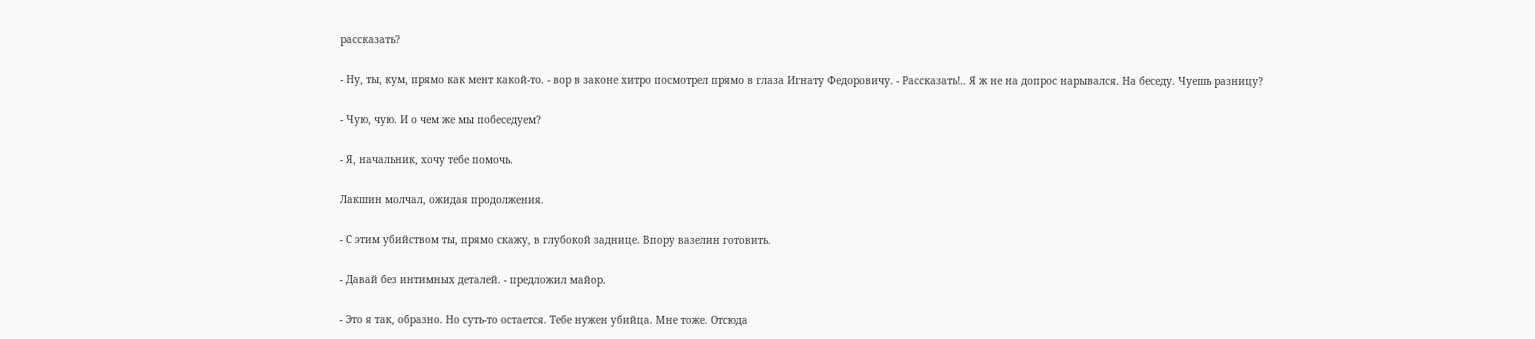рассказать?

- Ну, ты, кум, прямо как мент какой-то. - вор в законе хитро посмотрел прямо в глаза Игнату Федоровичу. - Рассказать!.. Я ж не на допрос нарывался. На беседу. Чуешь разницу?

- Чую, чую. И о чем же мы побеседуем?

- Я, начальник, хочу тебе помочь.

Лакшин молчал, ожидая продолжения.

- С этим убийством ты, прямо скажу, в глубокой заднице. Впору вазелин готовить.

- Давай без интимных деталей. - предложил майор.

- Это я так, образно. Но суть-то остается. Тебе нужен убийца. Мне тоже. Отсюда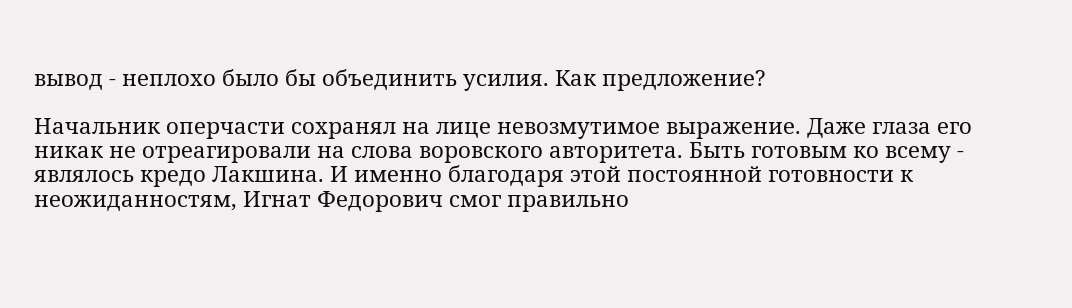вывод - неплохо было бы объединить усилия. Как предложение?

Начальник оперчасти сохранял на лице невозмутимое выражение. Даже глаза его никак не отреагировали на слова воровского авторитета. Быть готовым ко всему - являлось кредо Лакшина. И именно благодаря этой постоянной готовности к неожиданностям, Игнат Федорович смог правильно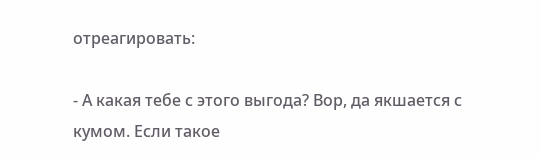отреагировать:

- А какая тебе с этого выгода? Вор, да якшается с кумом. Если такое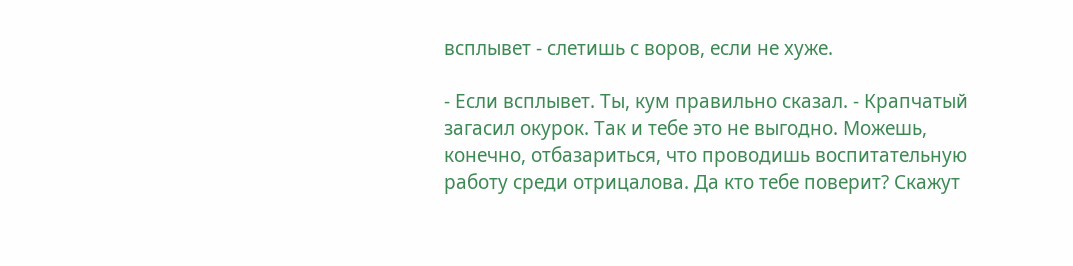всплывет - слетишь с воров, если не хуже.

- Если всплывет. Ты, кум правильно сказал. - Крапчатый загасил окурок. Так и тебе это не выгодно. Можешь, конечно, отбазариться, что проводишь воспитательную работу среди отрицалова. Да кто тебе поверит? Скажут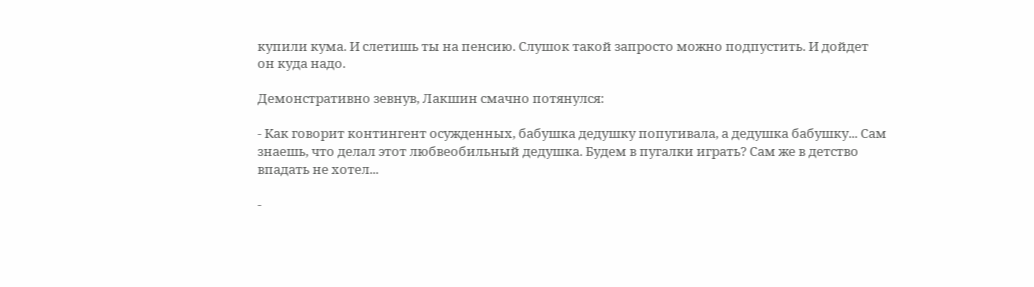купили кума. И слетишь ты на пенсию. Слушок такой запросто можно подпустить. И дойдет он куда надо.

Демонстративно зевнув, Лакшин смачно потянулся:

- Как говорит контингент осужденных, бабушка дедушку попугивала, а дедушка бабушку... Сам знаешь, что делал этот любвеобильный дедушка. Будем в пугалки играть? Сам же в детство впадать не хотел...

-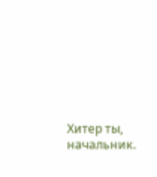Хитер ты, начальник.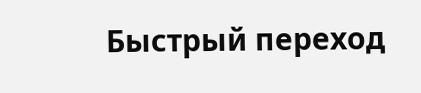Быстрый переход